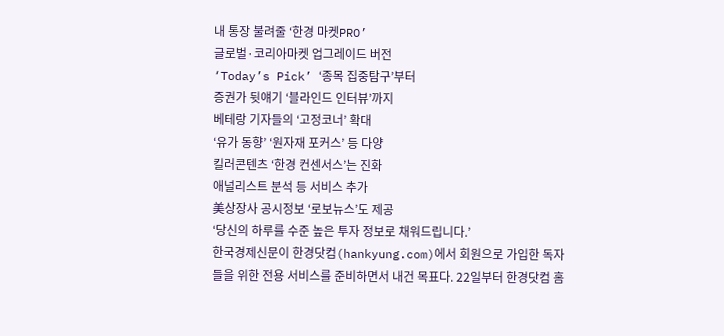내 통장 불려줄 ‘한경 마켓PRO’
글로벌·코리아마켓 업그레이드 버전
‘Today’s Pick’ ‘종목 집중탐구’부터
증권가 뒷얘기 ‘블라인드 인터뷰’까지
베테랑 기자들의 ‘고정코너’ 확대
‘유가 동향’ ‘원자재 포커스’ 등 다양
킬러콘텐츠 ‘한경 컨센서스’는 진화
애널리스트 분석 등 서비스 추가
美상장사 공시정보 ‘로보뉴스’도 제공
‘당신의 하루를 수준 높은 투자 정보로 채워드립니다.’
한국경제신문이 한경닷컴(hankyung.com)에서 회원으로 가입한 독자들을 위한 전용 서비스를 준비하면서 내건 목표다. 22일부터 한경닷컴 홈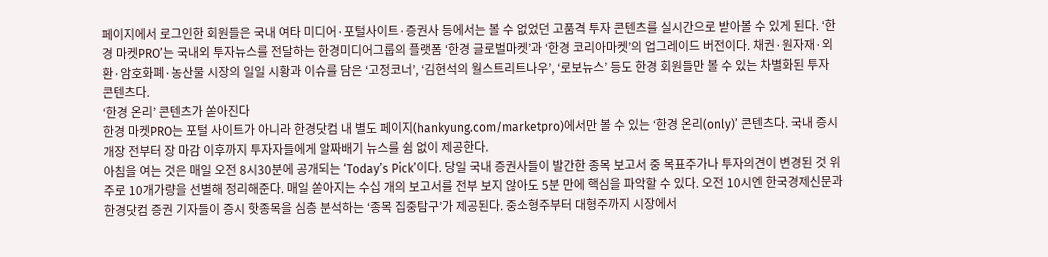페이지에서 로그인한 회원들은 국내 여타 미디어·포털사이트·증권사 등에서는 볼 수 없었던 고품격 투자 콘텐츠를 실시간으로 받아볼 수 있게 된다. ‘한경 마켓PRO’는 국내외 투자뉴스를 전달하는 한경미디어그룹의 플랫폼 ‘한경 글로벌마켓’과 ‘한경 코리아마켓’의 업그레이드 버전이다. 채권·원자재·외환·암호화폐·농산물 시장의 일일 시황과 이슈를 담은 ‘고정코너’, ‘김현석의 월스트리트나우’, ‘로보뉴스’ 등도 한경 회원들만 볼 수 있는 차별화된 투자 콘텐츠다.
‘한경 온리’ 콘텐츠가 쏟아진다
한경 마켓PRO는 포털 사이트가 아니라 한경닷컴 내 별도 페이지(hankyung.com/marketpro)에서만 볼 수 있는 ‘한경 온리(only)’ 콘텐츠다. 국내 증시 개장 전부터 장 마감 이후까지 투자자들에게 알짜배기 뉴스를 쉼 없이 제공한다.
아침을 여는 것은 매일 오전 8시30분에 공개되는 ‘Today’s Pick’이다. 당일 국내 증권사들이 발간한 종목 보고서 중 목표주가나 투자의견이 변경된 것 위주로 10개가량을 선별해 정리해준다. 매일 쏟아지는 수십 개의 보고서를 전부 보지 않아도 5분 만에 핵심을 파악할 수 있다. 오전 10시엔 한국경제신문과 한경닷컴 증권 기자들이 증시 핫종목을 심층 분석하는 ‘종목 집중탐구’가 제공된다. 중소형주부터 대형주까지 시장에서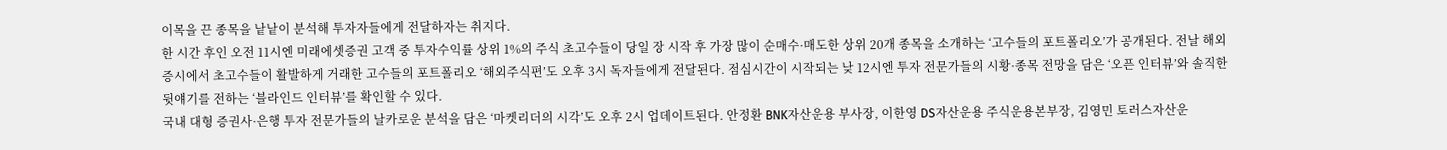이목을 끈 종목을 낱낱이 분석해 투자자들에게 전달하자는 취지다.
한 시간 후인 오전 11시엔 미래에셋증권 고객 중 투자수익률 상위 1%의 주식 초고수들이 당일 장 시작 후 가장 많이 순매수·매도한 상위 20개 종목을 소개하는 ‘고수들의 포트폴리오’가 공개된다. 전날 해외 증시에서 초고수들이 활발하게 거래한 고수들의 포트폴리오 ‘해외주식편’도 오후 3시 독자들에게 전달된다. 점심시간이 시작되는 낮 12시엔 투자 전문가들의 시황·종목 전망을 담은 ‘오픈 인터뷰’와 솔직한 뒷얘기를 전하는 ‘블라인드 인터뷰’를 확인할 수 있다.
국내 대형 증권사·은행 투자 전문가들의 날카로운 분석을 담은 ‘마켓리더의 시각’도 오후 2시 업데이트된다. 안정환 BNK자산운용 부사장, 이한영 DS자산운용 주식운용본부장, 김영민 토러스자산운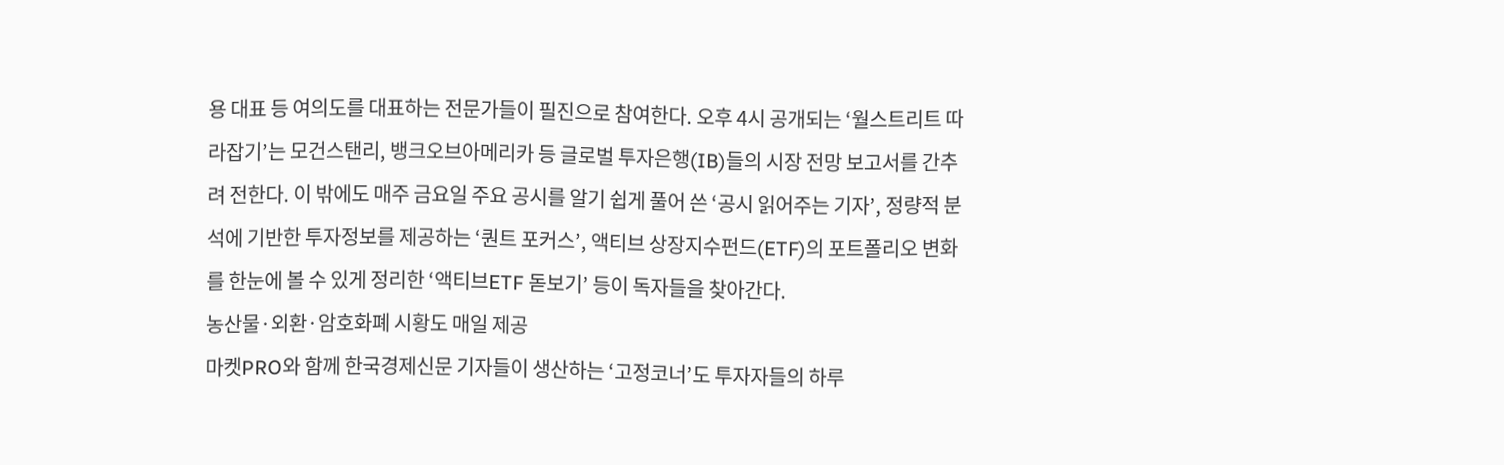용 대표 등 여의도를 대표하는 전문가들이 필진으로 참여한다. 오후 4시 공개되는 ‘월스트리트 따라잡기’는 모건스탠리, 뱅크오브아메리카 등 글로벌 투자은행(IB)들의 시장 전망 보고서를 간추려 전한다. 이 밖에도 매주 금요일 주요 공시를 알기 쉽게 풀어 쓴 ‘공시 읽어주는 기자’, 정량적 분석에 기반한 투자정보를 제공하는 ‘퀀트 포커스’, 액티브 상장지수펀드(ETF)의 포트폴리오 변화를 한눈에 볼 수 있게 정리한 ‘액티브ETF 돋보기’ 등이 독자들을 찾아간다.
농산물·외환·암호화폐 시황도 매일 제공
마켓PRO와 함께 한국경제신문 기자들이 생산하는 ‘고정코너’도 투자자들의 하루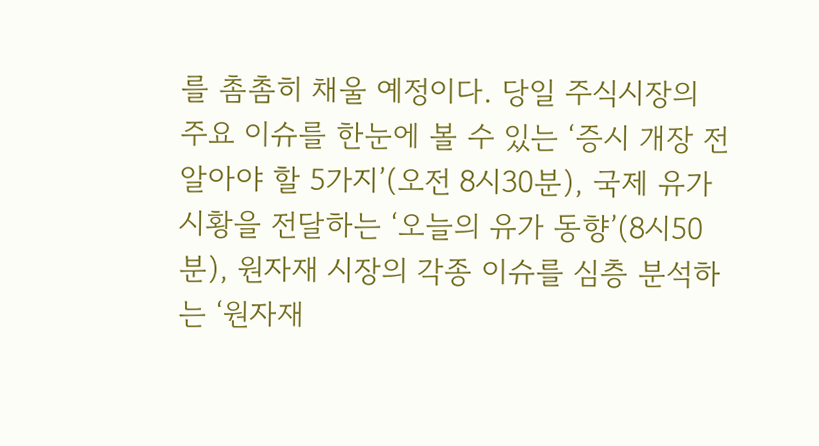를 촘촘히 채울 예정이다. 당일 주식시장의 주요 이슈를 한눈에 볼 수 있는 ‘증시 개장 전 알아야 할 5가지’(오전 8시30분), 국제 유가 시황을 전달하는 ‘오늘의 유가 동향’(8시50분), 원자재 시장의 각종 이슈를 심층 분석하는 ‘원자재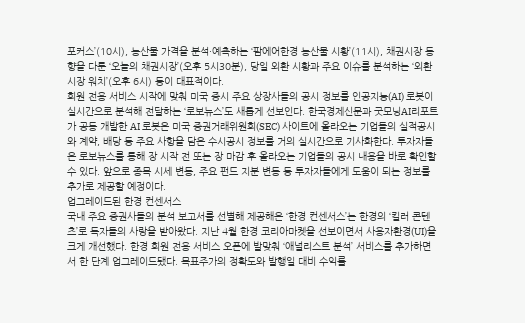포커스’(10시), 농산물 가격을 분석·예측하는 ‘팜에어한경 농산물 시황’(11시), 채권시장 동향을 다룬 ‘오늘의 채권시장’(오후 5시30분), 당일 외환 시황과 주요 이슈를 분석하는 ‘외환시장 워치’(오후 6시) 등이 대표적이다.
회원 전용 서비스 시작에 맞춰 미국 증시 주요 상장사들의 공시 정보를 인공지능(AI) 로봇이 실시간으로 분석해 전달하는 ‘로보뉴스’도 새롭게 선보인다. 한국경제신문과 굿모닝AI리포트가 공동 개발한 AI 로봇은 미국 증권거래위원회(SEC) 사이트에 올라오는 기업들의 실적공시와 계약, 배당 등 주요 사항을 담은 수시공시 정보를 거의 실시간으로 기사화한다. 투자자들은 로보뉴스를 통해 장 시작 전 또는 장 마감 후 올라오는 기업들의 공시 내용을 바로 확인할 수 있다. 앞으로 종목 시세 변동, 주요 펀드 지분 변동 등 투자자들에게 도움이 되는 정보를 추가로 제공할 예정이다.
업그레이드된 한경 컨센서스
국내 주요 증권사들의 분석 보고서를 선별해 제공해온 ‘한경 컨센서스’는 한경의 ‘킬러 콘텐츠’로 독자들의 사랑을 받아왔다. 지난 4월 한경 코리아마켓을 선보이면서 사용자환경(UI)을 크게 개선했다. 한경 회원 전용 서비스 오픈에 발맞춰 ‘애널리스트 분석’ 서비스를 추가하면서 한 단계 업그레이드됐다. 목표주가의 정확도와 발행일 대비 수익률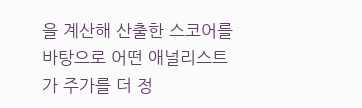을 계산해 산출한 스코어를 바탕으로 어떤 애널리스트가 주가를 더 정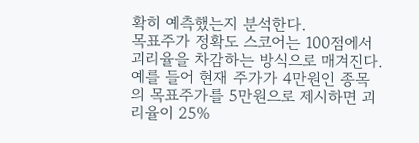확히 예측했는지 분석한다.
목표주가 정확도 스코어는 100점에서 괴리율을 차감하는 방식으로 매겨진다. 예를 들어 현재 주가가 4만원인 종목의 목표주가를 5만원으로 제시하면 괴리율이 25%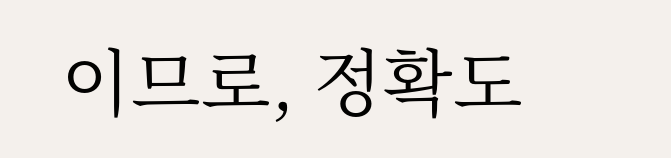이므로, 정확도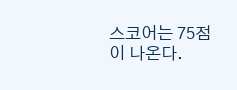스코어는 75점이 나온다.